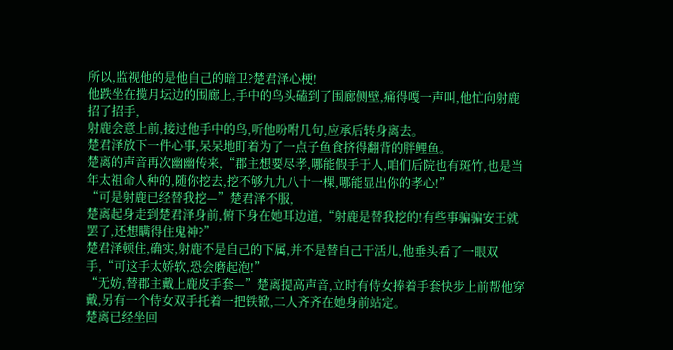所以,监视他的是他自己的暗卫?楚君泽心梗!
他跌坐在揽月坛边的围廊上,手中的鸟头磕到了围廊侧壁,痛得嘎一声叫,他忙向射鹿招了招手,
射鹿会意上前,接过他手中的鸟,听他吩咐几句,应承后转身离去。
楚君泽放下一件心事,呆呆地盯着为了一点子鱼食挤得翻背的胖鲤鱼。
楚离的声音再次幽幽传来,“郡主想要尽孝,哪能假手于人,咱们后院也有斑竹,也是当年太祖命人种的,随你挖去,挖不够九九八十一棵,哪能显出你的孝心!”
“可是射鹿已经替我挖—”楚君泽不服,
楚离起身走到楚君泽身前,俯下身在她耳边道,“射鹿是替我挖的!有些事骗骗安王就罢了,还想瞒得住鬼神?”
楚君泽顿住,确实,射鹿不是自己的下属,并不是替自己干活儿,他垂头看了一眼双手,“可这手太娇软,恐会磨起泡!”
“无妨,替郡主戴上鹿皮手套—”楚离提高声音,立时有侍女捧着手套快步上前帮他穿戴,另有一个侍女双手托着一把铁锨,二人齐齐在她身前站定。
楚离已经坐回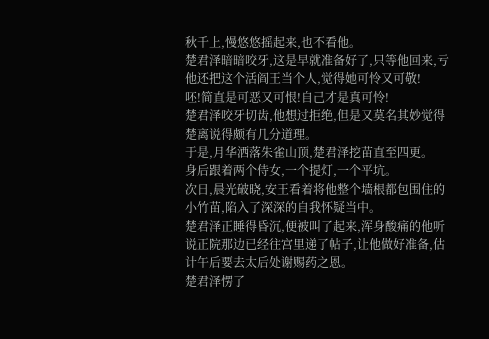秋千上,慢悠悠摇起来,也不看他。
楚君泽暗暗咬牙,这是早就准备好了,只等他回来,亏他还把这个活阎王当个人,觉得她可怜又可敬!
呸!简直是可恶又可恨!自己才是真可怜!
楚君泽咬牙切齿,他想过拒绝,但是又莫名其妙觉得楚离说得颇有几分道理。
于是,月华洒落朱雀山顶,楚君泽挖苗直至四更。
身后跟着两个侍女,一个提灯,一个平坑。
次日,晨光破晓,安王看着将他整个墙根都包围住的小竹苗,陷入了深深的自我怀疑当中。
楚君泽正睡得昏沉,便被叫了起来,浑身酸痛的他听说正院那边已经往宫里递了帖子,让他做好准备,估计午后要去太后处谢赐药之恩。
楚君泽愣了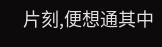片刻,便想通其中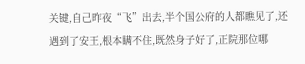关键,自己昨夜“飞”出去,半个国公府的人都瞧见了,还遇到了安王,根本瞒不住,既然身子好了,正院那位哪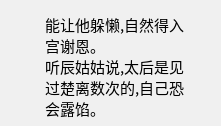能让他躲懒,自然得入宫谢恩。
听辰姑姑说,太后是见过楚离数次的,自己恐会露馅。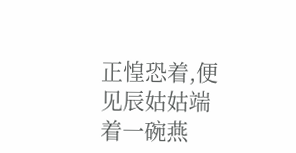正惶恐着,便见辰姑姑端着一碗燕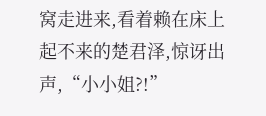窝走进来,看着赖在床上起不来的楚君泽,惊讶出声,“小小姐?!”